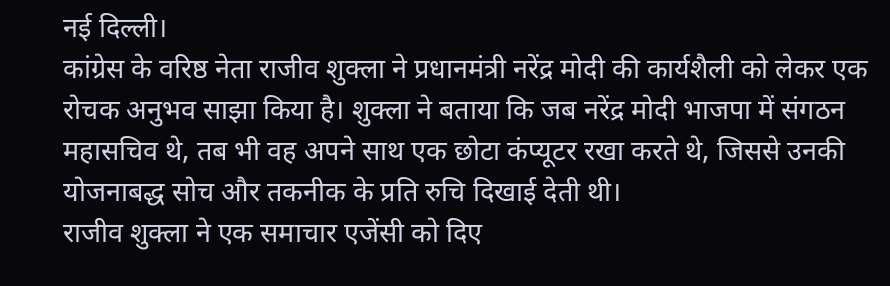नई दिल्ली।
कांग्रेस के वरिष्ठ नेता राजीव शुक्ला ने प्रधानमंत्री नरेंद्र मोदी की कार्यशैली को लेकर एक रोचक अनुभव साझा किया है। शुक्ला ने बताया कि जब नरेंद्र मोदी भाजपा में संगठन महासचिव थे, तब भी वह अपने साथ एक छोटा कंप्यूटर रखा करते थे, जिससे उनकी योजनाबद्ध सोच और तकनीक के प्रति रुचि दिखाई देती थी।
राजीव शुक्ला ने एक समाचार एजेंसी को दिए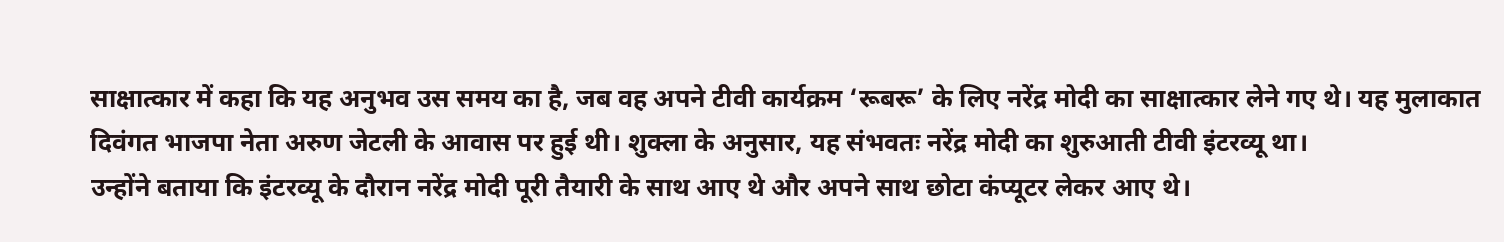साक्षात्कार में कहा कि यह अनुभव उस समय का है, जब वह अपने टीवी कार्यक्रम ‘रूबरू’ के लिए नरेंद्र मोदी का साक्षात्कार लेने गए थे। यह मुलाकात दिवंगत भाजपा नेता अरुण जेटली के आवास पर हुई थी। शुक्ला के अनुसार, यह संभवतः नरेंद्र मोदी का शुरुआती टीवी इंटरव्यू था।
उन्होंने बताया कि इंटरव्यू के दौरान नरेंद्र मोदी पूरी तैयारी के साथ आए थे और अपने साथ छोटा कंप्यूटर लेकर आए थे।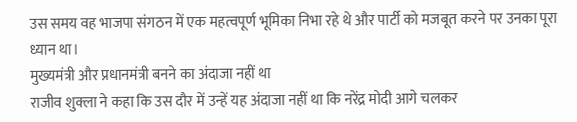उस समय वह भाजपा संगठन में एक महत्वपूर्ण भूमिका निभा रहे थे और पार्टी को मजबूत करने पर उनका पूरा ध्यान था।
मुख्यमंत्री और प्रधानमंत्री बनने का अंदाजा नहीं था
राजीव शुक्ला ने कहा कि उस दौर में उन्हें यह अंदाजा नहीं था कि नरेंद्र मोदी आगे चलकर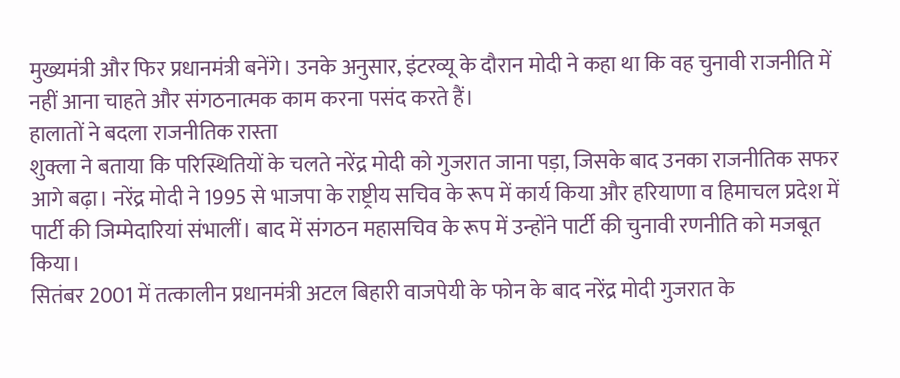मुख्यमंत्री और फिर प्रधानमंत्री बनेंगे। उनके अनुसार, इंटरव्यू के दौरान मोदी ने कहा था कि वह चुनावी राजनीति में नहीं आना चाहते और संगठनात्मक काम करना पसंद करते हैं।
हालातों ने बदला राजनीतिक रास्ता
शुक्ला ने बताया कि परिस्थितियों के चलते नरेंद्र मोदी को गुजरात जाना पड़ा, जिसके बाद उनका राजनीतिक सफर आगे बढ़ा। नरेंद्र मोदी ने 1995 से भाजपा के राष्ट्रीय सचिव के रूप में कार्य किया और हरियाणा व हिमाचल प्रदेश में पार्टी की जिम्मेदारियां संभालीं। बाद में संगठन महासचिव के रूप में उन्होंने पार्टी की चुनावी रणनीति को मजबूत किया।
सितंबर 2001 में तत्कालीन प्रधानमंत्री अटल बिहारी वाजपेयी के फोन के बाद नरेंद्र मोदी गुजरात के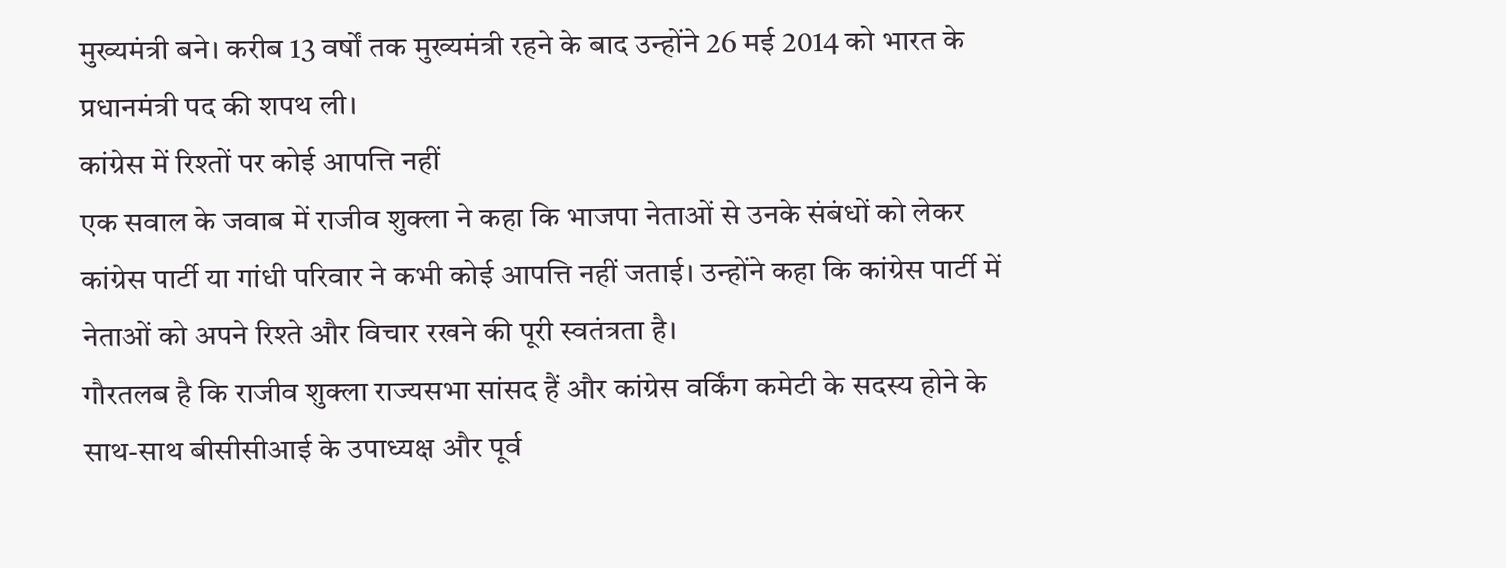मुख्यमंत्री बने। करीब 13 वर्षों तक मुख्यमंत्री रहने के बाद उन्होंने 26 मई 2014 को भारत के प्रधानमंत्री पद की शपथ ली।
कांग्रेस में रिश्तों पर कोई आपत्ति नहीं
एक सवाल के जवाब में राजीव शुक्ला ने कहा कि भाजपा नेताओं से उनके संबंधों को लेकर कांग्रेस पार्टी या गांधी परिवार ने कभी कोई आपत्ति नहीं जताई। उन्होंने कहा कि कांग्रेस पार्टी में नेताओं को अपने रिश्ते और विचार रखने की पूरी स्वतंत्रता है।
गौरतलब है कि राजीव शुक्ला राज्यसभा सांसद हैं और कांग्रेस वर्किंग कमेटी के सदस्य होने के साथ-साथ बीसीसीआई के उपाध्यक्ष और पूर्व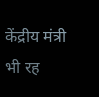केंद्रीय मंत्री भी रह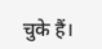चुके हैं।